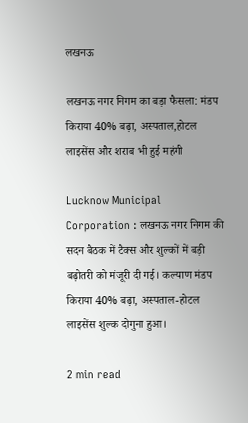लखनऊ

लखनऊ नगर निगम का बड़ा फैसला: मंडप किराया 40% बढ़ा, अस्पताल,होटल लाइसेंस और शराब भी हुई महंगी

Lucknow Municipal Corporation : लखनऊ नगर निगम की सदन बैठक में टैक्स और शुल्कों में बड़ी बढ़ोतरी को मंजूरी दी गई। कल्याण मंडप किराया 40% बढ़ा, अस्पताल-होटल लाइसेंस शुल्क दोगुना हुआ।

2 min read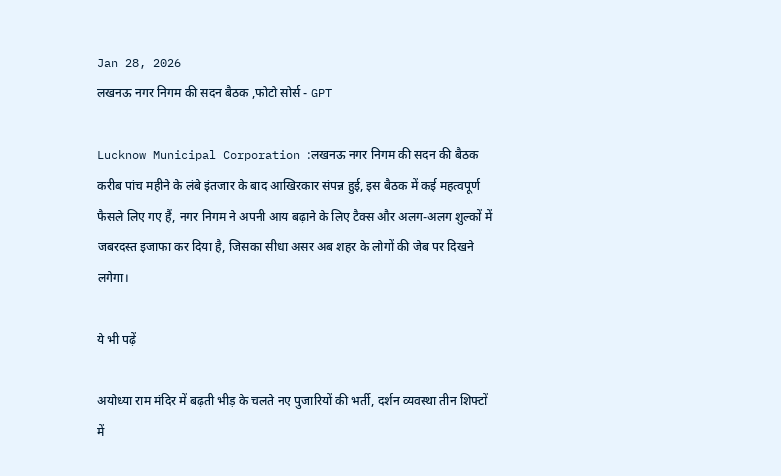Jan 28, 2026
लखनऊ नगर निगम की सदन बैठक ,फोटो सोर्स - GPT

Lucknow Municipal Corporation :लखनऊ नगर निगम की सदन की बैठक करीब पांच महीने के लंबे इंतजार के बाद आखिरकार संपन्न हुई, इस बैठक में कई महत्वपूर्ण फैसले लिए गए हैं, नगर निगम ने अपनी आय बढ़ाने के लिए टैक्स और अलग-अलग शुल्कों में जबरदस्त इजाफा कर दिया है, जिसका सीधा असर अब शहर के लोगों की जेब पर दिखने लगेगा।

ये भी पढ़ें

अयोध्या राम मंदिर में बढ़ती भीड़ के चलते नए पुजारियों की भर्ती, दर्शन व्यवस्था तीन शिफ्टों में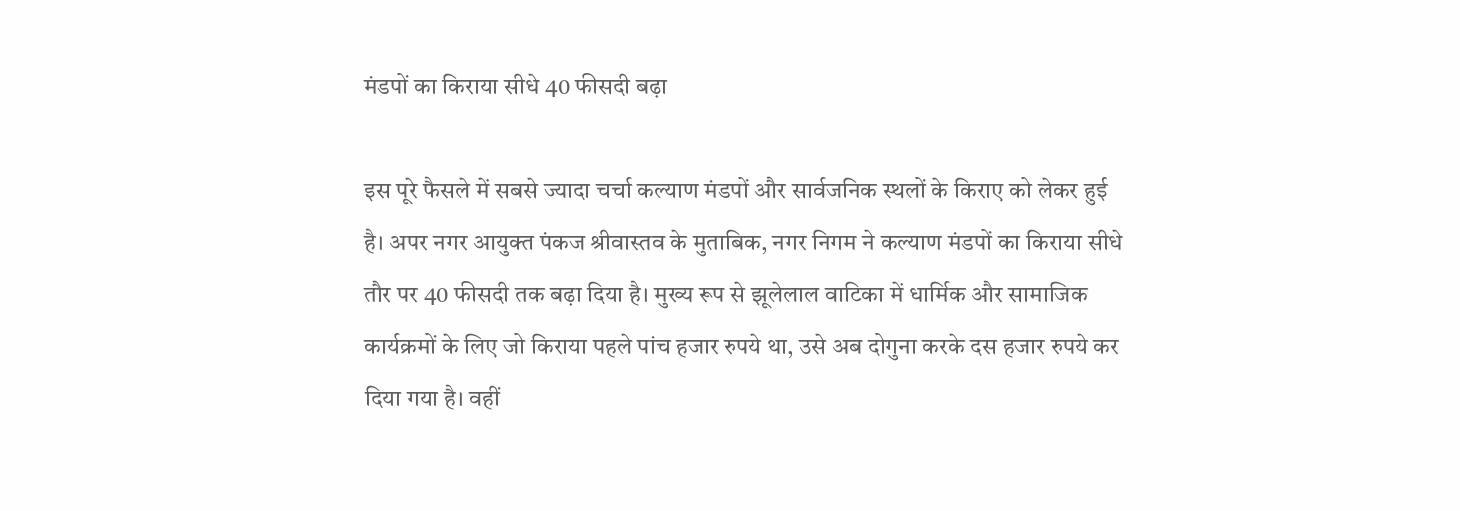मंडपों का किराया सीधे 40 फीसदी बढ़ा

इस पूरे फैसले में सबसे ज्यादा चर्चा कल्याण मंडपों और सार्वजनिक स्थलों के किराए को लेकर हुई है। अपर नगर आयुक्त पंकज श्रीवास्तव के मुताबिक, नगर निगम ने कल्याण मंडपों का किराया सीधे तौर पर 40 फीसदी तक बढ़ा दिया है। मुख्य रूप से झूलेलाल वाटिका में धार्मिक और सामाजिक कार्यक्रमों के लिए जो किराया पहले पांच हजार रुपये था, उसे अब दोगुना करके दस हजार रुपये कर दिया गया है। वहीं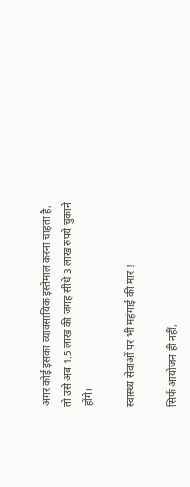अगर कोई इसका व्यावसायिक इस्तेमाल करना चाहता है, तो उसे अब 1.5 लाख की जगह सीधे 3 लाख रुपये चुकाने होंगे।

स्वास्थ्य सेवाओं पर भी महंगाई की मार !

सिर्फ आयोजन ही नहीं,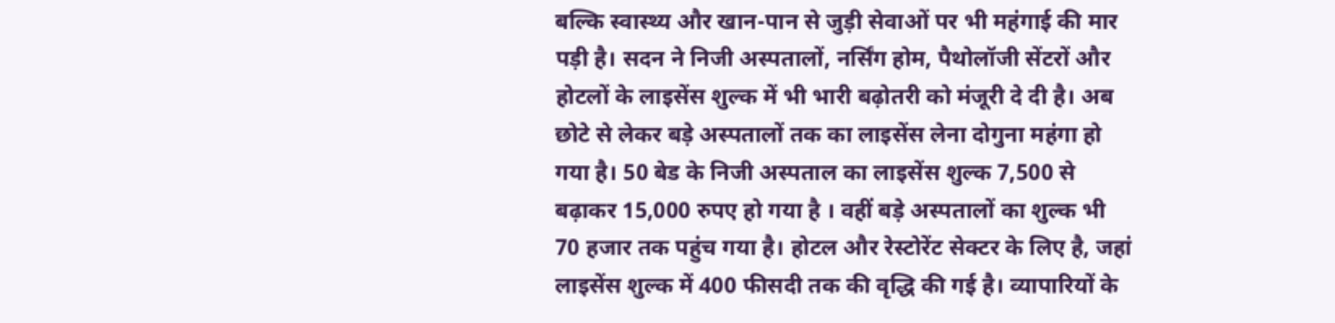बल्कि स्वास्थ्य और खान-पान से जुड़ी सेवाओं पर भी महंगाई की मार पड़ी है। सदन ने निजी अस्पतालों, नर्सिंग होम, पैथोलॉजी सेंटरों और होटलों के लाइसेंस शुल्क में भी भारी बढ़ोतरी को मंजूरी दे दी है। अब छोटे से लेकर बड़े अस्पतालों तक का लाइसेंस लेना दोगुना महंगा हो गया है। 50 बेड के निजी अस्पताल का लाइसेंस शुल्क 7,500 से बढ़ाकर 15,000 रुपए हो गया है । वहीं बड़े अस्पतालों का शुल्क भी 70 हजार तक पहुंच गया है। होटल और रेस्टोरेंट सेक्टर के लिए है, जहां लाइसेंस शुल्क में 400 फीसदी तक की वृद्धि की गई है। व्यापारियों के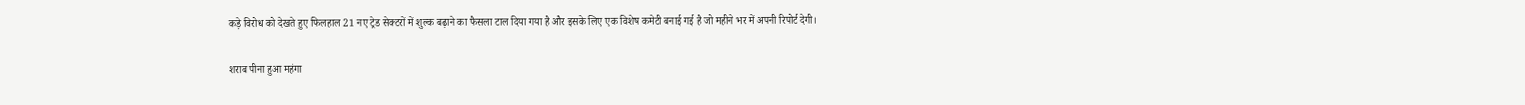कड़े विरोध को देखते हुए फिलहाल 21 नए ट्रेड सेक्टरों में शुल्क बढ़ाने का फैसला टाल दिया गया है और इसके लिए एक विशेष कमेटी बनाई गई है जो महीने भर में अपनी रिपोर्ट देगी।

शराब पीना हुआ महंगा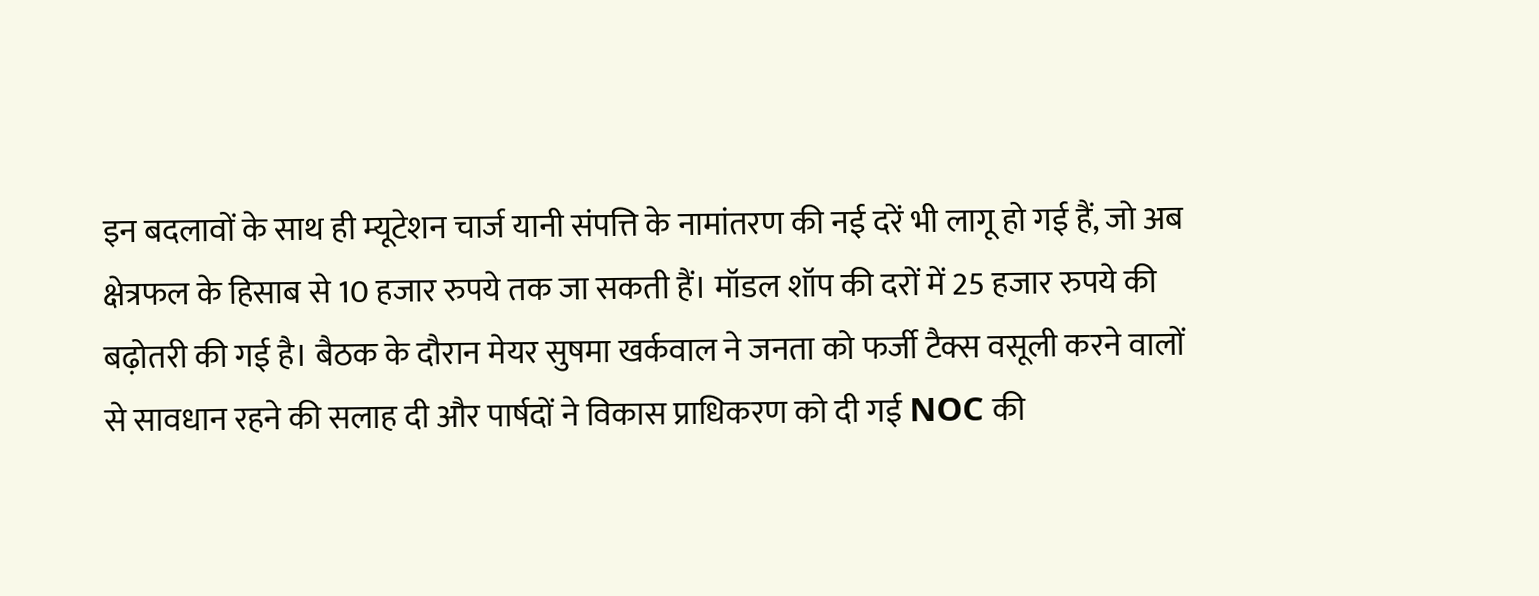इन बदलावों के साथ ही म्यूटेशन चार्ज यानी संपत्ति के नामांतरण की नई दरें भी लागू हो गई हैं, जो अब क्षेत्रफल के हिसाब से 10 हजार रुपये तक जा सकती हैं। मॉडल शॉप की दरों में 25 हजार रुपये की बढ़ोतरी की गई है। बैठक के दौरान मेयर सुषमा खर्कवाल ने जनता को फर्जी टैक्स वसूली करने वालों से सावधान रहने की सलाह दी और पार्षदों ने विकास प्राधिकरण को दी गई NOC की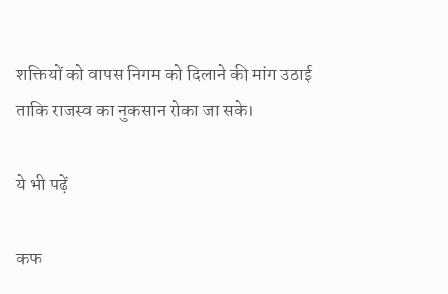शक्तियों को वापस निगम को दिलाने की मांग उठाई ताकि राजस्व का नुकसान रोका जा सके।

ये भी पढ़ें

कफ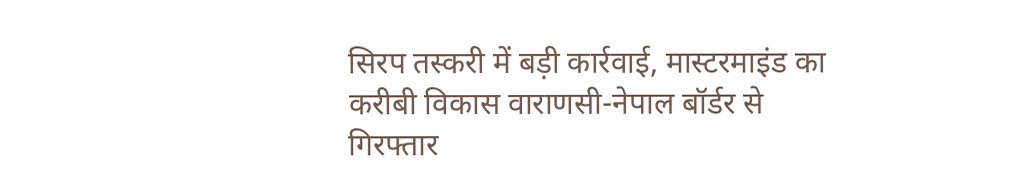सिरप तस्करी में बड़ी कार्रवाई, मास्टरमाइंड का करीबी विकास वाराणसी-नेपाल बॉर्डर से गिरफ्तार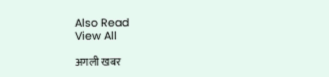Also Read
View All

अगली खबर